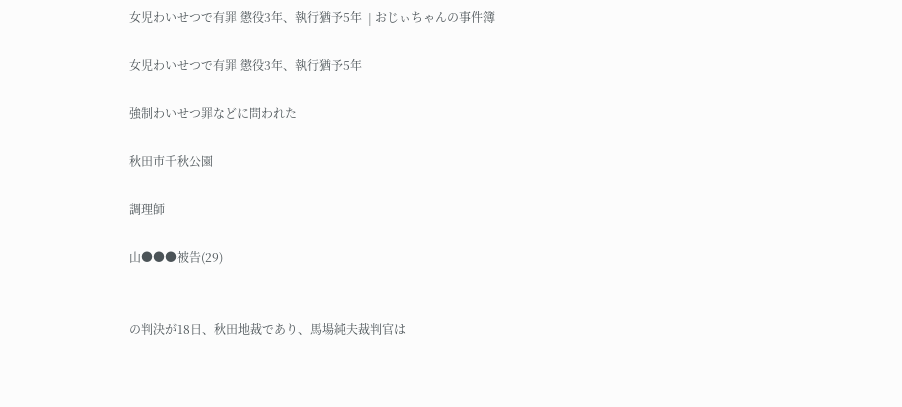女児わいせつで有罪 懲役3年、執行猶予5年  | おじぃちゃんの事件簿

女児わいせつで有罪 懲役3年、執行猶予5年

強制わいせつ罪などに問われた

秋田市千秋公園

調理師

山●●●被告(29)


の判決が18日、秋田地裁であり、馬場純夫裁判官は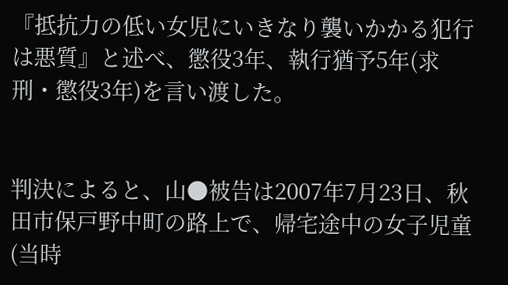『抵抗力の低い女児にいきなり襲いかかる犯行は悪質』と述べ、懲役3年、執行猶予5年(求刑・懲役3年)を言い渡した。


判決によると、山●被告は2007年7月23日、秋田市保戸野中町の路上で、帰宅途中の女子児童(当時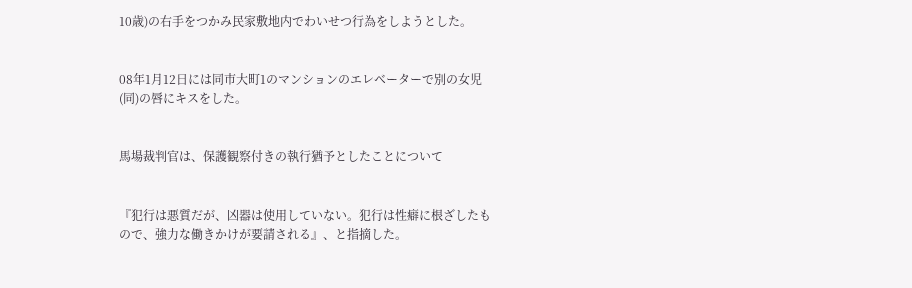10歳)の右手をつかみ民家敷地内でわいせつ行為をしようとした。


08年1月12日には同市大町1のマンションのエレベーターで別の女児(同)の唇にキスをした。


馬場裁判官は、保護観察付きの執行猶予としたことについて


『犯行は悪質だが、凶器は使用していない。犯行は性癖に根ざしたもので、強力な働きかけが要請される』、と指摘した。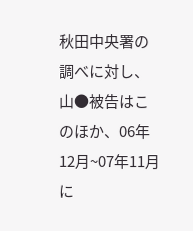秋田中央署の調べに対し、山●被告はこのほか、06年12月~07年11月に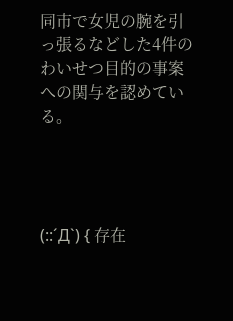同市で女児の腕を引っ張るなどした4件のわいせつ目的の事案への関与を認めている。




(::´Д`) { 存在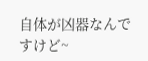自体が凶器なんですけど~